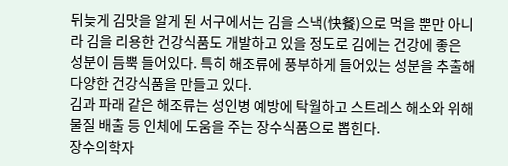뒤늦게 김맛을 알게 된 서구에서는 김을 스낵(快餐)으로 먹을 뿐만 아니라 김을 리용한 건강식품도 개발하고 있을 정도로 김에는 건강에 좋은 성분이 듬뿍 들어있다. 특히 해조류에 풍부하게 들어있는 성분을 추출해 다양한 건강식품을 만들고 있다.
김과 파래 같은 해조류는 성인병 예방에 탁월하고 스트레스 해소와 위해물질 배출 등 인체에 도움을 주는 장수식품으로 뽑힌다.
장수의학자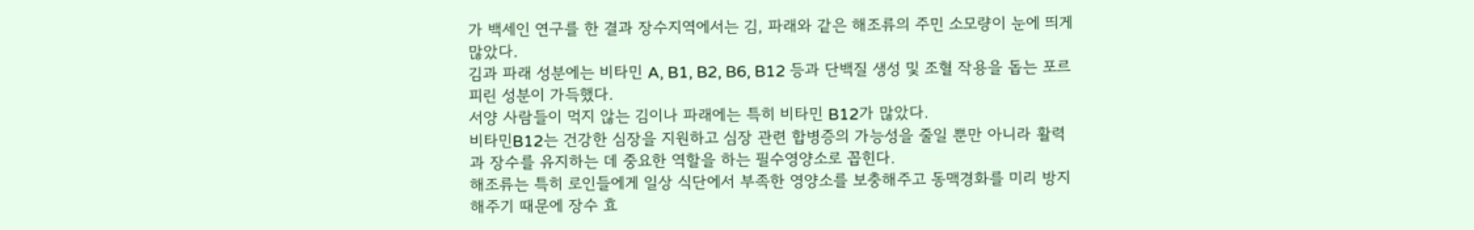가 백세인 연구를 한 결과 장수지역에서는 김, 파래와 같은 해조류의 주민 소모량이 눈에 띄게 많았다.
김과 파래 성분에는 비타민 A, B1, B2, B6, B12 등과 단백질 생성 및 조혈 작용을 돕는 포르피린 성분이 가득했다.
서양 사람들이 먹지 않는 김이나 파래에는 특히 비타민 B12가 많았다.
비타민B12는 건강한 심장을 지원하고 심장 관련 합병증의 가능성을 줄일 뿐만 아니라 활력과 장수를 유지하는 데 중요한 역할을 하는 필수영양소로 꼽힌다.
해조류는 특히 로인들에게 일상 식단에서 부족한 영양소를 보충해주고 동맥경화를 미리 방지해주기 때문에 장수 효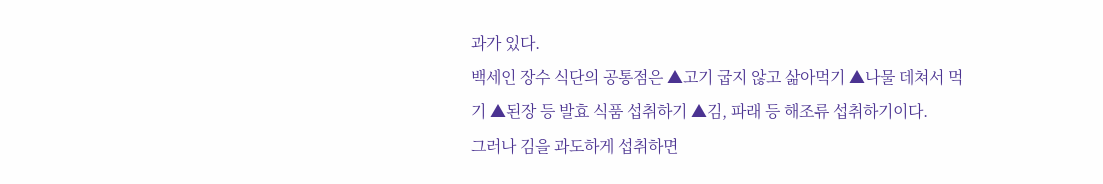과가 있다.
백세인 장수 식단의 공통점은 ▲고기 굽지 않고 삶아먹기 ▲나물 데쳐서 먹기 ▲된장 등 발효 식품 섭취하기 ▲김, 파래 등 해조류 섭취하기이다.
그러나 김을 과도하게 섭취하면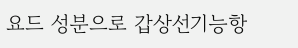요드 성분으로 갑상선기능항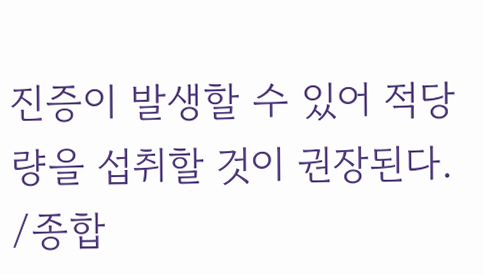진증이 발생할 수 있어 적당량을 섭취할 것이 권장된다.
/종합